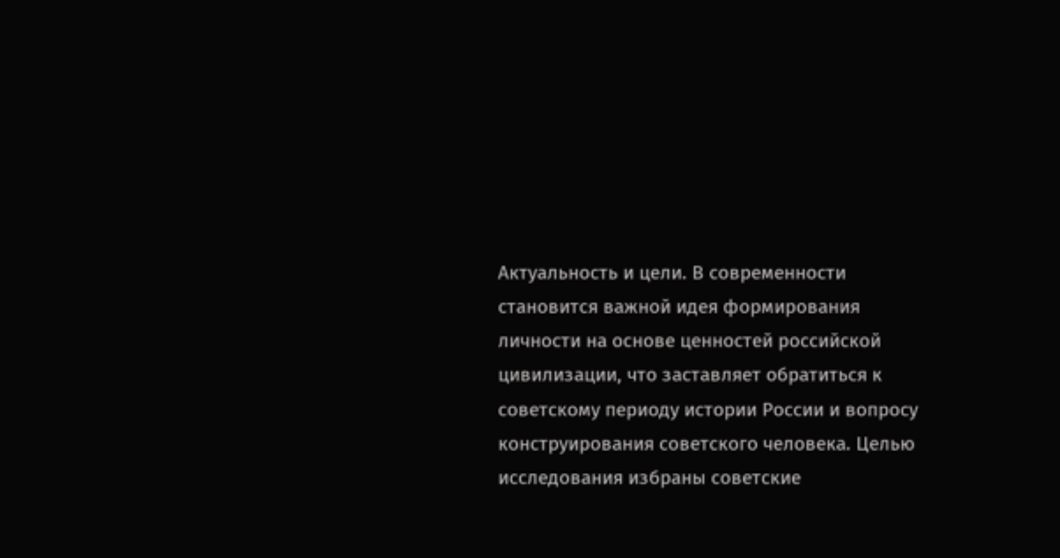Актуальность и цели. В современности становится важной идея формирования личности на основе ценностей российской цивилизации, что заставляет обратиться к советскому периоду истории России и вопросу конструирования советского человека. Целью исследования избраны советские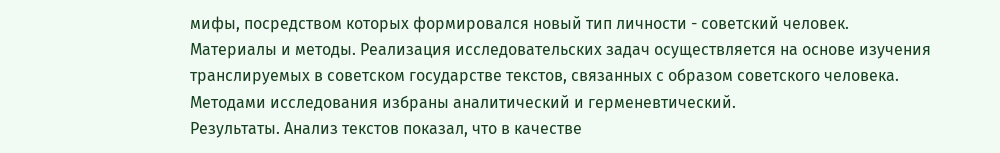мифы, посредством которых формировался новый тип личности - советский человек.
Материалы и методы. Реализация исследовательских задач осуществляется на основе изучения транслируемых в советском государстве текстов, связанных с образом советского человека. Методами исследования избраны аналитический и герменевтический.
Результаты. Анализ текстов показал, что в качестве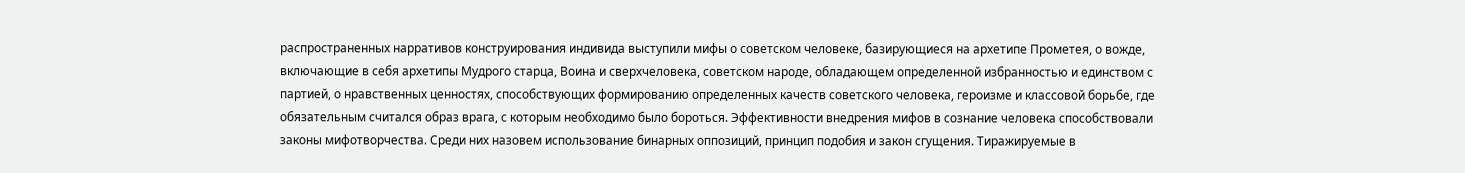распространенных нарративов конструирования индивида выступили мифы о советском человеке, базирующиеся на архетипе Прометея, о вожде, включающие в себя архетипы Мудрого старца, Воина и сверхчеловека, советском народе, обладающем определенной избранностью и единством с партией, о нравственных ценностях, способствующих формированию определенных качеств советского человека, героизме и классовой борьбе, где обязательным считался образ врага, с которым необходимо было бороться. Эффективности внедрения мифов в сознание человека способствовали законы мифотворчества. Среди них назовем использование бинарных оппозиций, принцип подобия и закон сгущения. Тиражируемые в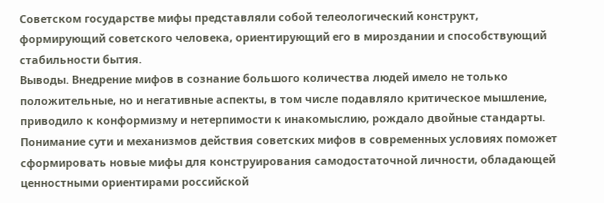Советском государстве мифы представляли собой телеологический конструкт, формирующий советского человека, ориентирующий его в мироздании и способствующий стабильности бытия.
Выводы. Внедрение мифов в сознание большого количества людей имело не только положительные, но и негативные аспекты, в том числе подавляло критическое мышление, приводило к конформизму и нетерпимости к инакомыслию, рождало двойные стандарты. Понимание сути и механизмов действия советских мифов в современных условиях поможет сформировать новые мифы для конструирования самодостаточной личности, обладающей ценностными ориентирами российской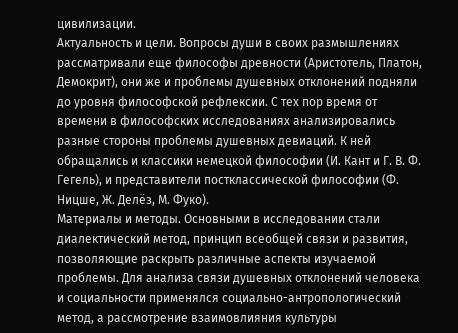цивилизации.
Актуальность и цели. Вопросы души в своих размышлениях рассматривали еще философы древности (Аристотель, Платон, Демокрит), они же и проблемы душевных отклонений подняли до уровня философской рефлексии. С тех пор время от времени в философских исследованиях анализировались разные стороны проблемы душевных девиаций. К ней обращались и классики немецкой философии (И. Кант и Г. В. Ф. Гегель), и представители постклассической философии (Ф. Ницше, Ж. Делёз, М. Фуко).
Материалы и методы. Основными в исследовании стали диалектический метод, принцип всеобщей связи и развития, позволяющие раскрыть различные аспекты изучаемой проблемы. Для анализа связи душевных отклонений человека и социальности применялся социально-антропологический метод, а рассмотрение взаимовлияния культуры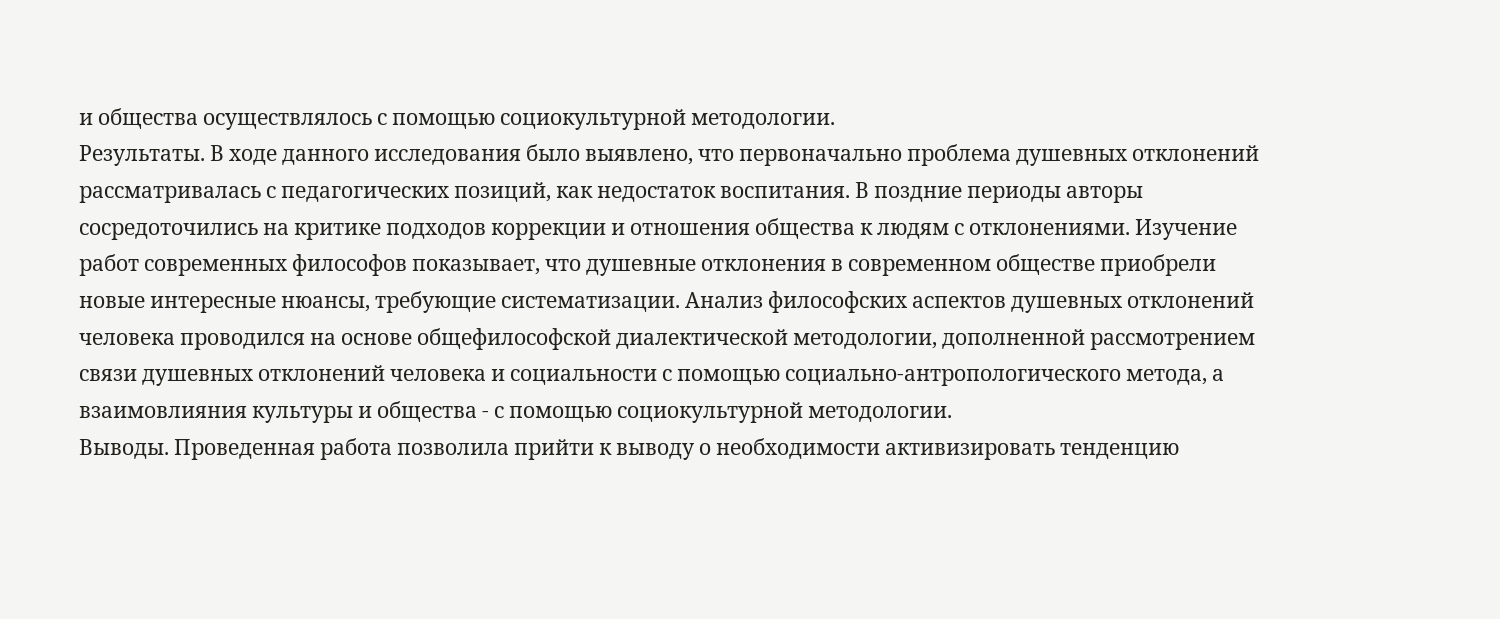и общества осуществлялось с помощью социокультурной методологии.
Результаты. В ходе данного исследования было выявлено, что первоначально проблема душевных отклонений рассматривалась с педагогических позиций, как недостаток воспитания. В поздние периоды авторы сосредоточились на критике подходов коррекции и отношения общества к людям с отклонениями. Изучение работ современных философов показывает, что душевные отклонения в современном обществе приобрели новые интересные нюансы, требующие систематизации. Анализ философских аспектов душевных отклонений человека проводился на основе общефилософской диалектической методологии, дополненной рассмотрением связи душевных отклонений человека и социальности с помощью социально-антропологического метода, а взаимовлияния культуры и общества - с помощью социокультурной методологии.
Выводы. Проведенная работа позволила прийти к выводу о необходимости активизировать тенденцию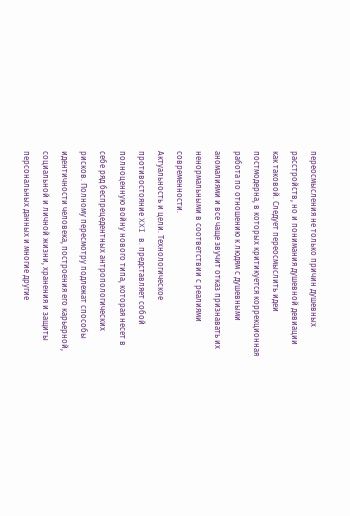переосмысления не только причин душевных расстройств, но и понимания душевной девиации как таковой. Следует переосмыслить идеи постмодерна, в которых критикуется коррекционная работа по отношению к людям с душевными аномалиями и все чаще звучит отказ признавать их ненормальными в соответствии с реалиями современности.
Актуальность и цели. Технологическое противостояние XXI в. представляет собой полноценную войну нового типа, которая несет в себе ряд беспрецедентных антропологических рисков. Полному пересмотру подлежат способы идентичности человека, построения его карьерной, социальной и личной жизни, хранения и защиты персональных данных и многие другие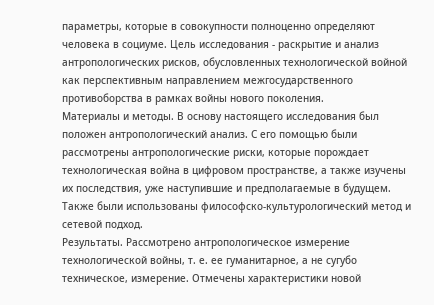параметры, которые в совокупности полноценно определяют человека в социуме. Цель исследования - раскрытие и анализ антропологических рисков, обусловленных технологической войной как перспективным направлением межгосударственного противоборства в рамках войны нового поколения.
Материалы и методы. В основу настоящего исследования был положен антропологический анализ. С его помощью были рассмотрены антропологические риски, которые порождает технологическая война в цифровом пространстве, а также изучены их последствия, уже наступившие и предполагаемые в будущем. Также были использованы философско-культурологический метод и сетевой подход.
Результаты. Рассмотрено антропологическое измерение технологической войны, т. е. ее гуманитарное, а не сугубо техническое, измерение. Отмечены характеристики новой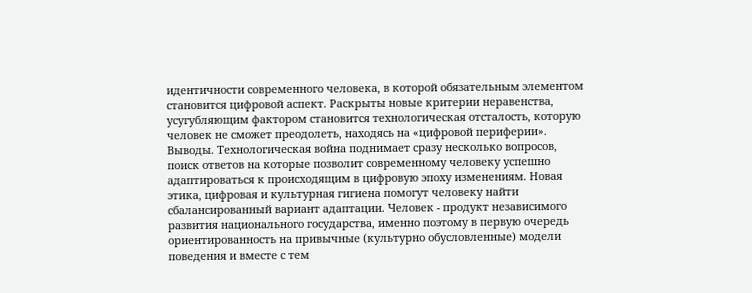идентичности современного человека, в которой обязательным элементом становится цифровой аспект. Раскрыты новые критерии неравенства, усугубляющим фактором становится технологическая отсталость, которую человек не сможет преодолеть, находясь на «цифровой периферии».
Выводы. Технологическая война поднимает сразу несколько вопросов, поиск ответов на которые позволит современному человеку успешно адаптироваться к происходящим в цифровую эпоху изменениям. Новая этика, цифровая и культурная гигиена помогут человеку найти сбалансированный вариант адаптации. Человек - продукт независимого развития национального государства, именно поэтому в первую очередь ориентированность на привычные (культурно обусловленные) модели поведения и вместе с тем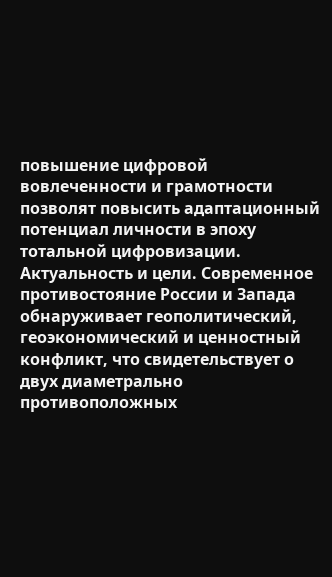повышение цифровой вовлеченности и грамотности позволят повысить адаптационный потенциал личности в эпоху тотальной цифровизации.
Актуальность и цели. Современное противостояние России и Запада обнаруживает геополитический, геоэкономический и ценностный конфликт, что свидетельствует о двух диаметрально противоположных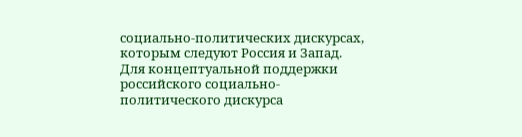социально-политических дискурсах, которым следуют Россия и Запад. Для концептуальной поддержки российского социально-политического дискурса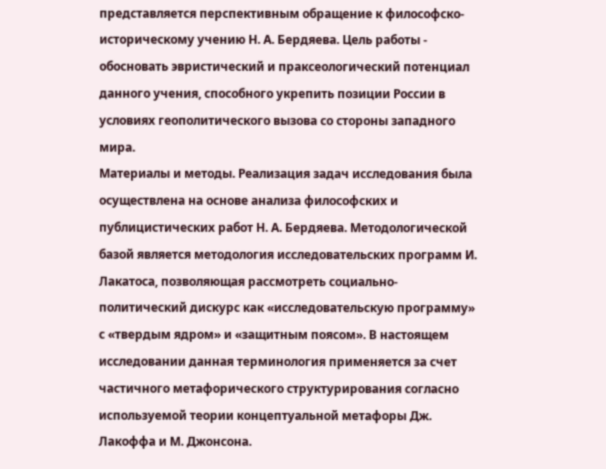представляется перспективным обращение к философско-историческому учению Н. А. Бердяева. Цель работы - обосновать эвристический и праксеологический потенциал данного учения, способного укрепить позиции России в условиях геополитического вызова со стороны западного мира.
Материалы и методы. Реализация задач исследования была осуществлена на основе анализа философских и публицистических работ Н. А. Бердяева. Методологической базой является методология исследовательских программ И. Лакатоса, позволяющая рассмотреть социально-политический дискурс как «исследовательскую программу» с «твердым ядром» и «защитным поясом». В настоящем исследовании данная терминология применяется за счет частичного метафорического структурирования согласно используемой теории концептуальной метафоры Дж. Лакоффа и М. Джонсона.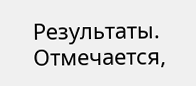Результаты. Отмечается,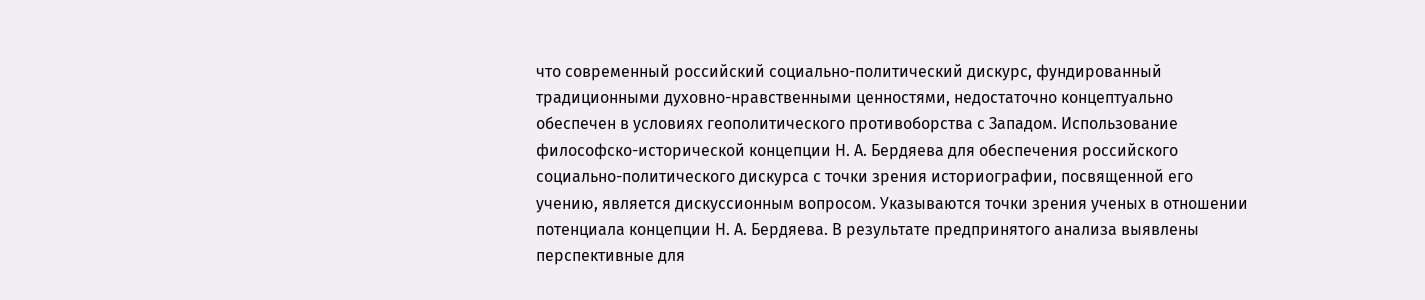что современный российский социально-политический дискурс, фундированный традиционными духовно-нравственными ценностями, недостаточно концептуально обеспечен в условиях геополитического противоборства с Западом. Использование философско-исторической концепции Н. А. Бердяева для обеспечения российского социально-политического дискурса с точки зрения историографии, посвященной его учению, является дискуссионным вопросом. Указываются точки зрения ученых в отношении потенциала концепции Н. А. Бердяева. В результате предпринятого анализа выявлены перспективные для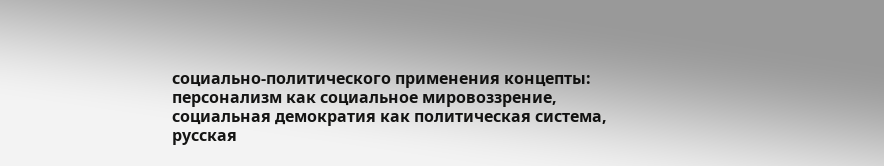социально-политического применения концепты: персонализм как социальное мировоззрение, социальная демократия как политическая система, русская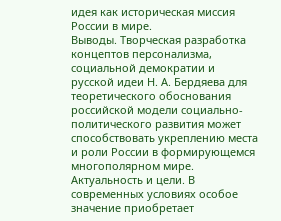идея как историческая миссия России в мире.
Выводы. Творческая разработка концептов персонализма, социальной демократии и русской идеи Н. А. Бердяева для теоретического обоснования российской модели социально-политического развития может способствовать укреплению места и роли России в формирующемся многополярном мире.
Актуальность и цели. В современных условиях особое значение приобретает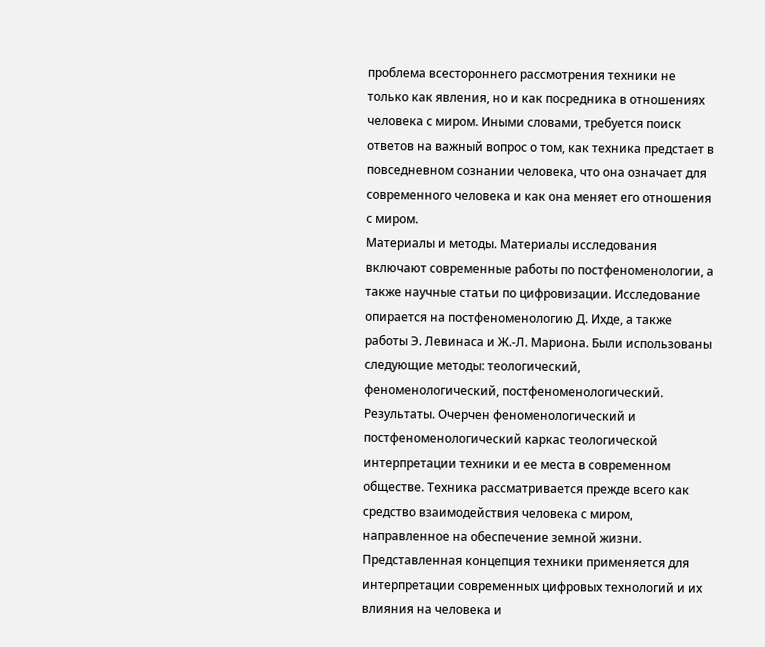проблема всестороннего рассмотрения техники не только как явления, но и как посредника в отношениях человека с миром. Иными словами, требуется поиск ответов на важный вопрос о том, как техника предстает в повседневном сознании человека, что она означает для современного человека и как она меняет его отношения с миром.
Материалы и методы. Материалы исследования включают современные работы по постфеноменологии, а также научные статьи по цифровизации. Исследование опирается на постфеноменологию Д. Ихде, а также работы Э. Левинаса и Ж.-Л. Мариона. Были использованы следующие методы: теологический, феноменологический, постфеноменологический.
Результаты. Очерчен феноменологический и постфеноменологический каркас теологической интерпретации техники и ее места в современном обществе. Техника рассматривается прежде всего как средство взаимодействия человека с миром, направленное на обеспечение земной жизни. Представленная концепция техники применяется для интерпретации современных цифровых технологий и их влияния на человека и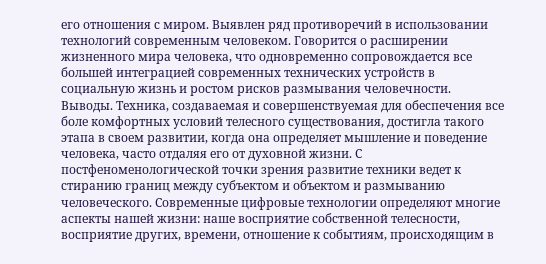его отношения с миром. Выявлен ряд противоречий в использовании технологий современным человеком. Говорится о расширении жизненного мира человека, что одновременно сопровождается все большей интеграцией современных технических устройств в социальную жизнь и ростом рисков размывания человечности.
Выводы. Техника, создаваемая и совершенствуемая для обеспечения все боле комфортных условий телесного существования, достигла такого этапа в своем развитии, когда она определяет мышление и поведение человека, часто отдаляя его от духовной жизни. С постфеноменологической точки зрения развитие техники ведет к стиранию границ между субъектом и объектом и размыванию человеческого. Современные цифровые технологии определяют многие аспекты нашей жизни: наше восприятие собственной телесности, восприятие других, времени, отношение к событиям, происходящим в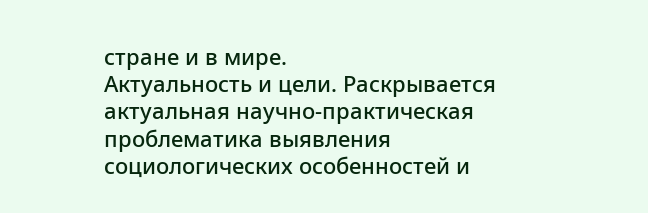стране и в мире.
Актуальность и цели. Раскрывается актуальная научно-практическая проблематика выявления социологических особенностей и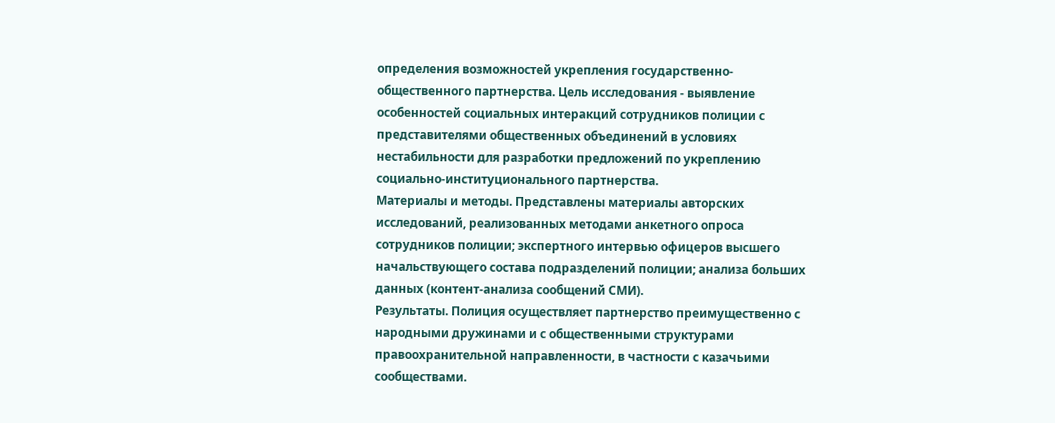определения возможностей укрепления государственно-общественного партнерства. Цель исследования - выявление особенностей социальных интеракций сотрудников полиции с представителями общественных объединений в условиях нестабильности для разработки предложений по укреплению социально-институционального партнерства.
Материалы и методы. Представлены материалы авторских исследований, реализованных методами анкетного опроса сотрудников полиции; экспертного интервью офицеров высшего начальствующего состава подразделений полиции; анализа больших данных (контент-анализа сообщений СМИ).
Результаты. Полиция осуществляет партнерство преимущественно с народными дружинами и с общественными структурами правоохранительной направленности, в частности с казачьими сообществами.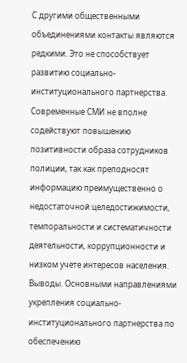С другими общественными объединениями контакты являются редкими. Это не способствует развитию социально-институционального партнерства. Современные СМИ не вполне содействуют повышению позитивности образа сотрудников полиции, так как преподносят информацию преимущественно о недостаточной целедостижимости, темпоральности и систематичности деятельности, коррупционности и низком учете интересов населения.
Выводы. Основными направлениями укрепления социально-институционального партнерства по обеспечению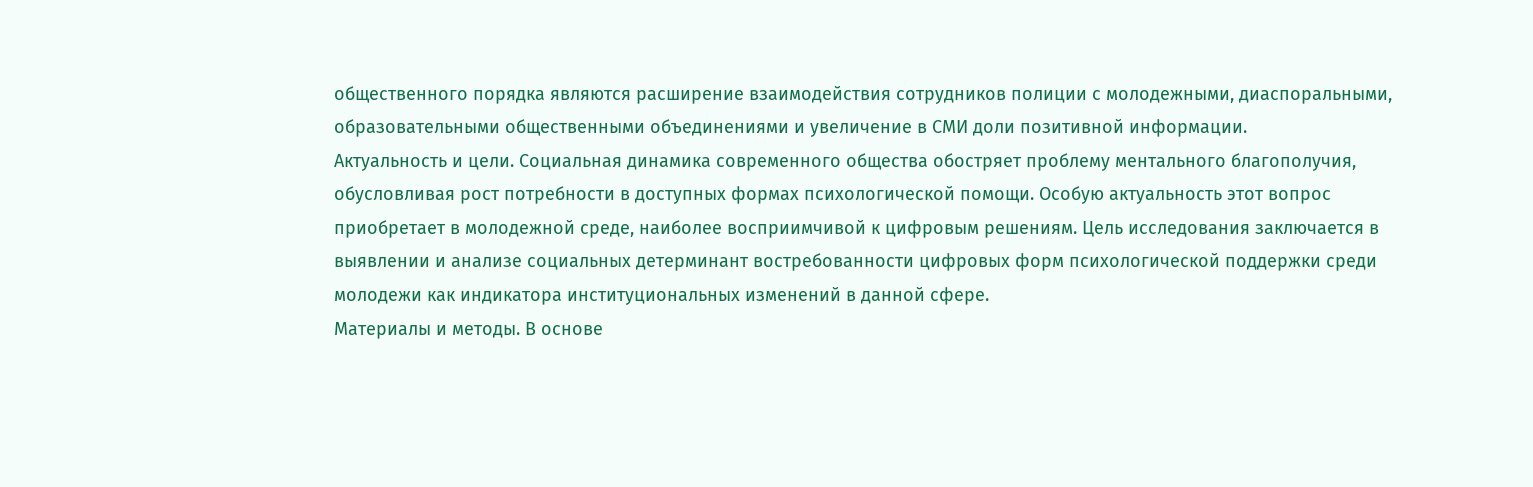общественного порядка являются расширение взаимодействия сотрудников полиции с молодежными, диаспоральными, образовательными общественными объединениями и увеличение в СМИ доли позитивной информации.
Актуальность и цели. Социальная динамика современного общества обостряет проблему ментального благополучия, обусловливая рост потребности в доступных формах психологической помощи. Особую актуальность этот вопрос приобретает в молодежной среде, наиболее восприимчивой к цифровым решениям. Цель исследования заключается в выявлении и анализе социальных детерминант востребованности цифровых форм психологической поддержки среди молодежи как индикатора институциональных изменений в данной сфере.
Материалы и методы. В основе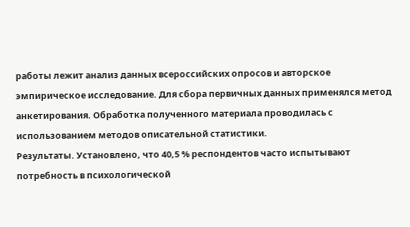работы лежит анализ данных всероссийских опросов и авторское эмпирическое исследование. Для сбора первичных данных применялся метод анкетирования. Обработка полученного материала проводилась с использованием методов описательной статистики.
Результаты. Установлено, что 40,5 % респондентов часто испытывают потребность в психологической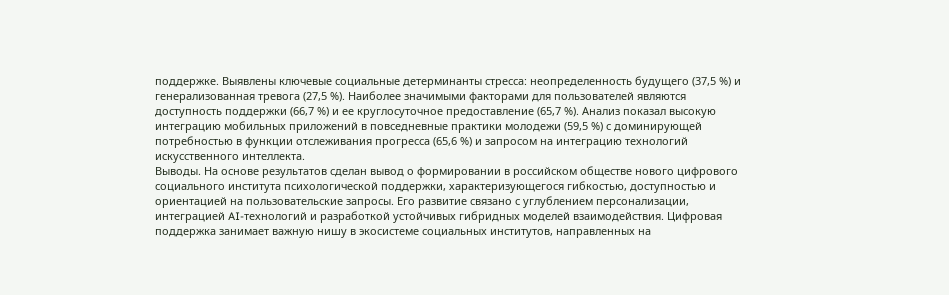поддержке. Выявлены ключевые социальные детерминанты стресса: неопределенность будущего (37,5 %) и генерализованная тревога (27,5 %). Наиболее значимыми факторами для пользователей являются доступность поддержки (66,7 %) и ее круглосуточное предоставление (65,7 %). Анализ показал высокую интеграцию мобильных приложений в повседневные практики молодежи (59,5 %) с доминирующей потребностью в функции отслеживания прогресса (65,6 %) и запросом на интеграцию технологий искусственного интеллекта.
Выводы. На основе результатов сделан вывод о формировании в российском обществе нового цифрового социального института психологической поддержки, характеризующегося гибкостью, доступностью и ориентацией на пользовательские запросы. Его развитие связано с углублением персонализации, интеграцией AI-технологий и разработкой устойчивых гибридных моделей взаимодействия. Цифровая поддержка занимает важную нишу в экосистеме социальных институтов, направленных на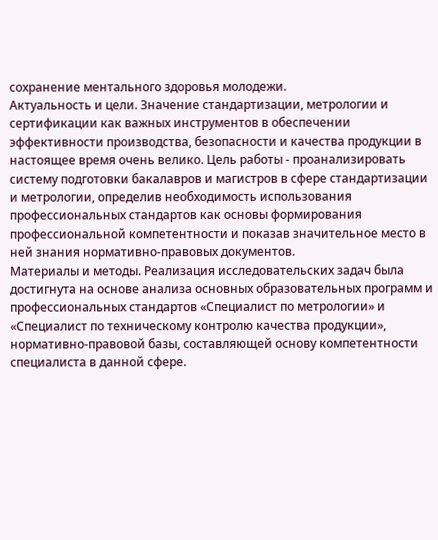сохранение ментального здоровья молодежи.
Актуальность и цели. Значение стандартизации, метрологии и сертификации как важных инструментов в обеспечении эффективности производства, безопасности и качества продукции в настоящее время очень велико. Цель работы - проанализировать систему подготовки бакалавров и магистров в сфере стандартизации и метрологии, определив необходимость использования профессиональных стандартов как основы формирования профессиональной компетентности и показав значительное место в ней знания нормативно-правовых документов.
Материалы и методы. Реализация исследовательских задач была достигнута на основе анализа основных образовательных программ и профессиональных стандартов «Специалист по метрологии» и «Специалист по техническому контролю качества продукции», нормативно-правовой базы, составляющей основу компетентности специалиста в данной сфере.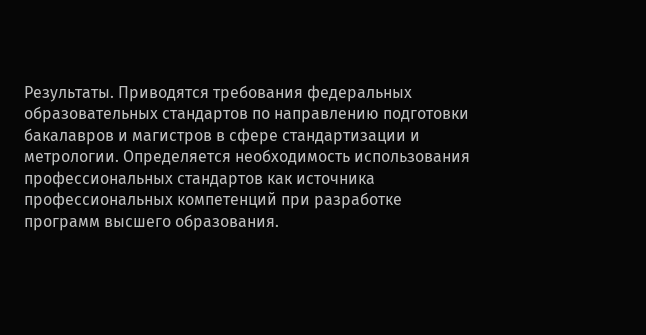Результаты. Приводятся требования федеральных образовательных стандартов по направлению подготовки бакалавров и магистров в сфере стандартизации и метрологии. Определяется необходимость использования профессиональных стандартов как источника профессиональных компетенций при разработке программ высшего образования.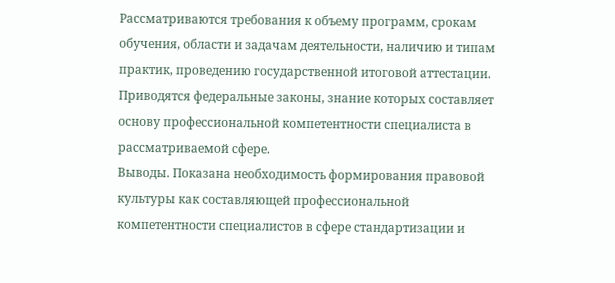Рассматриваются требования к объему программ, срокам обучения, области и задачам деятельности, наличию и типам практик, проведению государственной итоговой аттестации. Приводятся федеральные законы, знание которых составляет основу профессиональной компетентности специалиста в рассматриваемой сфере.
Выводы. Показана необходимость формирования правовой культуры как составляющей профессиональной компетентности специалистов в сфере стандартизации и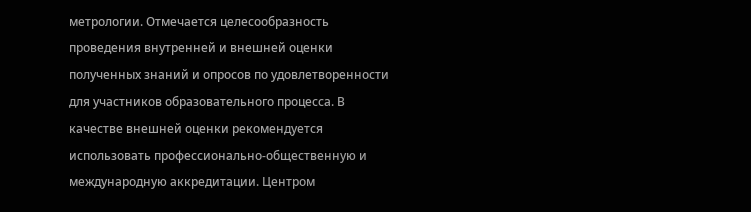метрологии. Отмечается целесообразность проведения внутренней и внешней оценки полученных знаний и опросов по удовлетворенности для участников образовательного процесса. В качестве внешней оценки рекомендуется использовать профессионально-общественную и международную аккредитации. Центром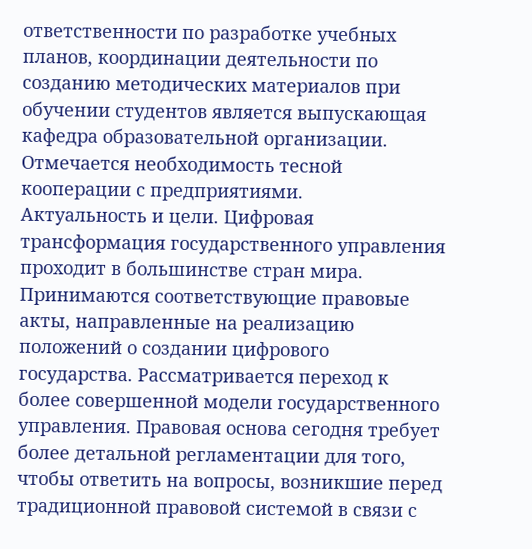ответственности по разработке учебных планов, координации деятельности по созданию методических материалов при обучении студентов является выпускающая кафедра образовательной организации. Отмечается необходимость тесной кооперации с предприятиями.
Актуальность и цели. Цифровая трансформация государственного управления проходит в большинстве стран мира. Принимаются соответствующие правовые акты, направленные на реализацию положений о создании цифрового государства. Рассматривается переход к более совершенной модели государственного управления. Правовая основа сегодня требует более детальной регламентации для того, чтобы ответить на вопросы, возникшие перед традиционной правовой системой в связи с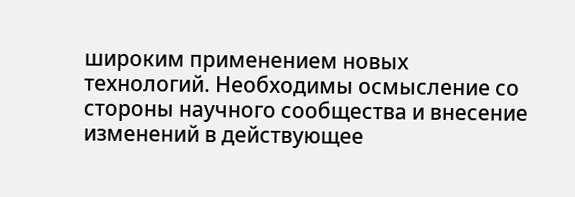широким применением новых технологий. Необходимы осмысление со стороны научного сообщества и внесение изменений в действующее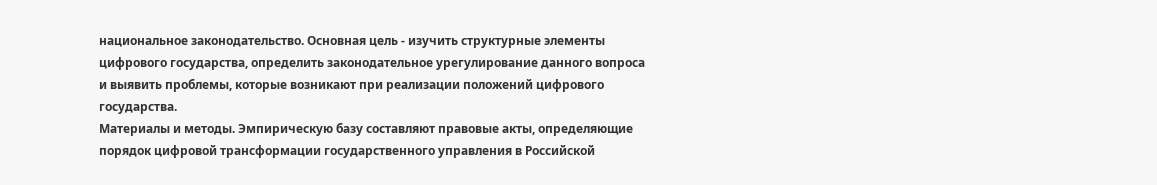национальное законодательство. Основная цель - изучить структурные элементы цифрового государства, определить законодательное урегулирование данного вопроса и выявить проблемы, которые возникают при реализации положений цифрового государства.
Материалы и методы. Эмпирическую базу составляют правовые акты, определяющие порядок цифровой трансформации государственного управления в Российской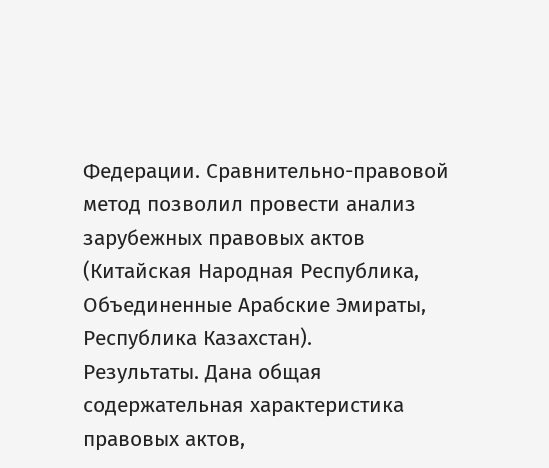Федерации. Сравнительно-правовой метод позволил провести анализ зарубежных правовых актов (Китайская Народная Республика, Объединенные Арабские Эмираты, Республика Казахстан).
Результаты. Дана общая содержательная характеристика правовых актов,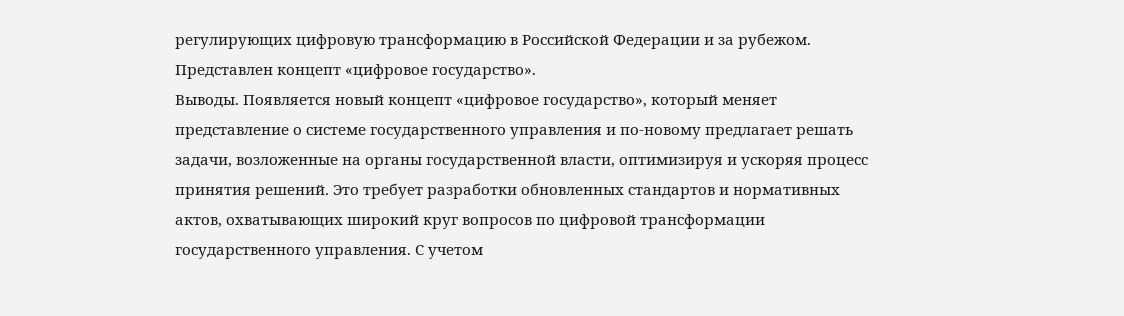регулирующих цифровую трансформацию в Российской Федерации и за рубежом. Представлен концепт «цифровое государство».
Выводы. Появляется новый концепт «цифровое государство», который меняет представление о системе государственного управления и по-новому предлагает решать задачи, возложенные на органы государственной власти, оптимизируя и ускоряя процесс принятия решений. Это требует разработки обновленных стандартов и нормативных актов, охватывающих широкий круг вопросов по цифровой трансформации государственного управления. С учетом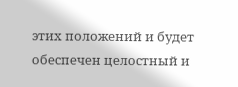этих положений и будет обеспечен целостный и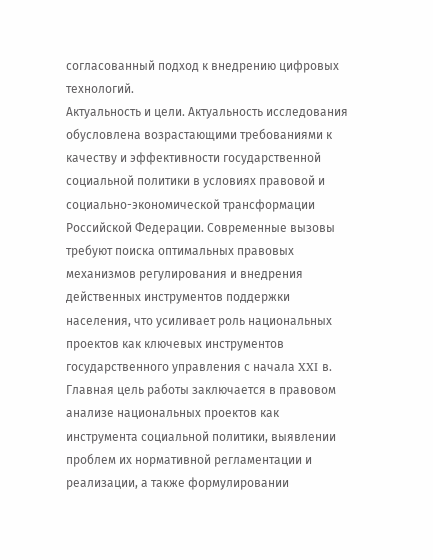согласованный подход к внедрению цифровых технологий.
Актуальность и цели. Актуальность исследования обусловлена возрастающими требованиями к качеству и эффективности государственной социальной политики в условиях правовой и социально-экономической трансформации Российской Федерации. Современные вызовы требуют поиска оптимальных правовых механизмов регулирования и внедрения действенных инструментов поддержки населения, что усиливает роль национальных проектов как ключевых инструментов государственного управления с начала XXI в. Главная цель работы заключается в правовом анализе национальных проектов как инструмента социальной политики, выявлении проблем их нормативной регламентации и реализации, а также формулировании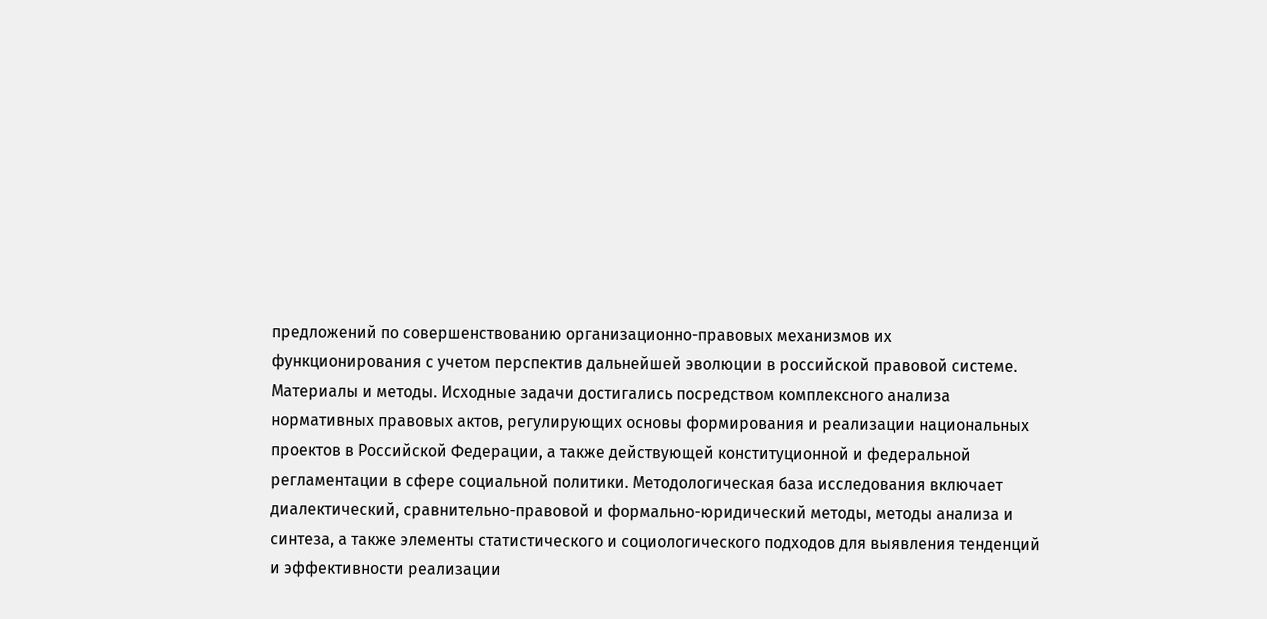предложений по совершенствованию организационно-правовых механизмов их функционирования с учетом перспектив дальнейшей эволюции в российской правовой системе.
Материалы и методы. Исходные задачи достигались посредством комплексного анализа нормативных правовых актов, регулирующих основы формирования и реализации национальных проектов в Российской Федерации, а также действующей конституционной и федеральной регламентации в сфере социальной политики. Методологическая база исследования включает диалектический, сравнительно-правовой и формально-юридический методы, методы анализа и синтеза, а также элементы статистического и социологического подходов для выявления тенденций и эффективности реализации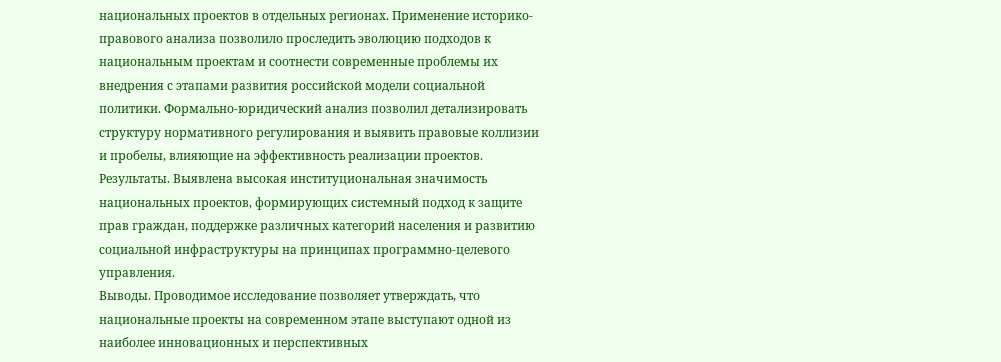национальных проектов в отдельных регионах. Применение историко-правового анализа позволило проследить эволюцию подходов к национальным проектам и соотнести современные проблемы их внедрения с этапами развития российской модели социальной политики. Формально-юридический анализ позволил детализировать структуру нормативного регулирования и выявить правовые коллизии и пробелы, влияющие на эффективность реализации проектов.
Результаты. Выявлена высокая институциональная значимость национальных проектов, формирующих системный подход к защите прав граждан, поддержке различных категорий населения и развитию социальной инфраструктуры на принципах программно-целевого управления.
Выводы. Проводимое исследование позволяет утверждать, что национальные проекты на современном этапе выступают одной из наиболее инновационных и перспективных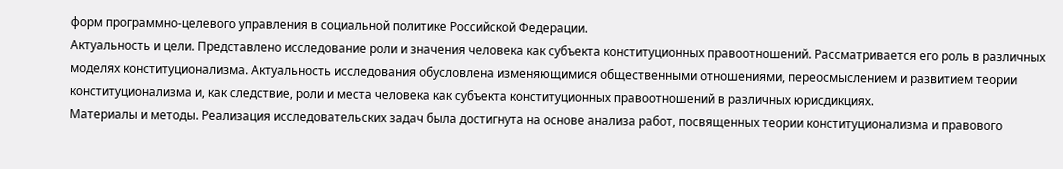форм программно-целевого управления в социальной политике Российской Федерации.
Актуальность и цели. Представлено исследование роли и значения человека как субъекта конституционных правоотношений. Рассматривается его роль в различных моделях конституционализма. Актуальность исследования обусловлена изменяющимися общественными отношениями, переосмыслением и развитием теории конституционализма и, как следствие, роли и места человека как субъекта конституционных правоотношений в различных юрисдикциях.
Материалы и методы. Реализация исследовательских задач была достигнута на основе анализа работ, посвященных теории конституционализма и правового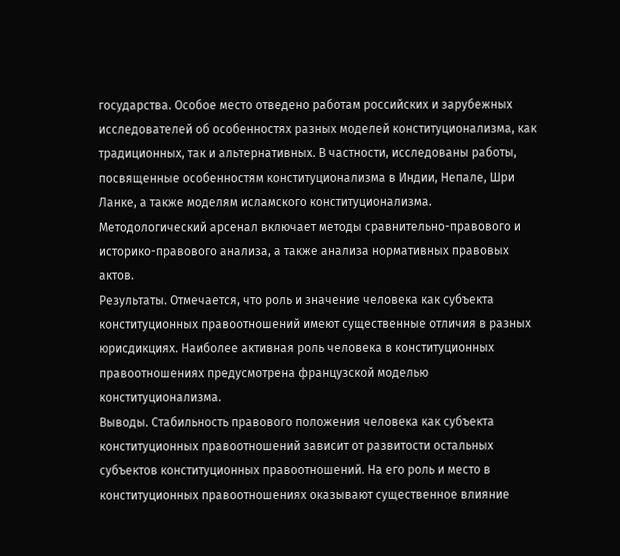государства. Особое место отведено работам российских и зарубежных исследователей об особенностях разных моделей конституционализма, как традиционных, так и альтернативных. В частности, исследованы работы, посвященные особенностям конституционализма в Индии, Непале, Шри Ланке, а также моделям исламского конституционализма. Методологический арсенал включает методы сравнительно-правового и историко-правового анализа, а также анализа нормативных правовых актов.
Результаты. Отмечается, что роль и значение человека как субъекта конституционных правоотношений имеют существенные отличия в разных юрисдикциях. Наиболее активная роль человека в конституционных правоотношениях предусмотрена французской моделью конституционализма.
Выводы. Стабильность правового положения человека как субъекта конституционных правоотношений зависит от развитости остальных субъектов конституционных правоотношений. На его роль и место в конституционных правоотношениях оказывают существенное влияние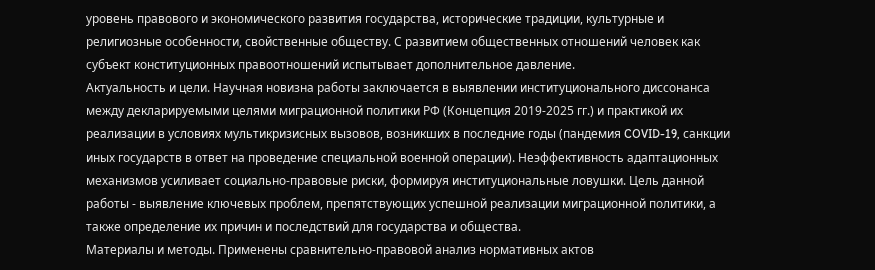уровень правового и экономического развития государства, исторические традиции, культурные и религиозные особенности, свойственные обществу. С развитием общественных отношений человек как субъект конституционных правоотношений испытывает дополнительное давление.
Актуальность и цели. Научная новизна работы заключается в выявлении институционального диссонанса между декларируемыми целями миграционной политики РФ (Концепция 2019-2025 гг.) и практикой их реализации в условиях мультикризисных вызовов, возникших в последние годы (пандемия COVID-19, санкции иных государств в ответ на проведение специальной военной операции). Неэффективность адаптационных механизмов усиливает социально-правовые риски, формируя институциональные ловушки. Цель данной работы - выявление ключевых проблем, препятствующих успешной реализации миграционной политики, а также определение их причин и последствий для государства и общества.
Материалы и методы. Применены сравнительно-правовой анализ нормативных актов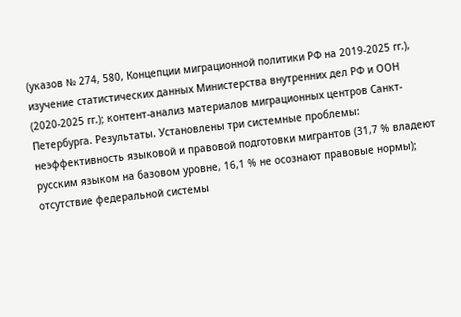(указов № 274, 580, Концепции миграционной политики РФ на 2019-2025 гг.), изучение статистических данных Министерства внутренних дел РФ и ООН (2020-2025 гг.); контент-анализ материалов миграционных центров Санкт-Петербурга. Результаты. Установлены три системные проблемы: неэффективность языковой и правовой подготовки мигрантов (31,7 % владеют русским языком на базовом уровне, 16,1 % не осознают правовые нормы); отсутствие федеральной системы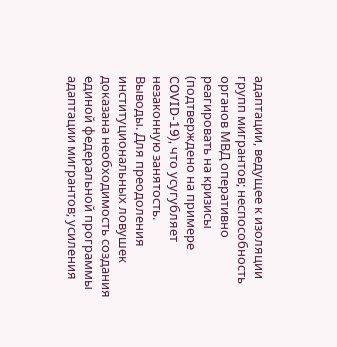адаптации, ведущее к изоляции групп мигрантов; неспособность органов МВД оперативно реагировать на кризисы (подтверждено на примере COVID-19), что усугубляет незаконную занятость.
Выводы. Для преодоления институциональных ловушек доказана необходимость создания единой федеральной программы адаптации мигрантов; усиления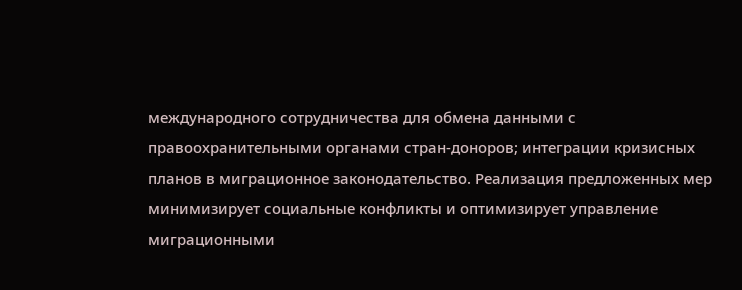международного сотрудничества для обмена данными с правоохранительными органами стран-доноров; интеграции кризисных планов в миграционное законодательство. Реализация предложенных мер минимизирует социальные конфликты и оптимизирует управление миграционными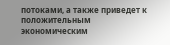потоками, а также приведет к положительным экономическим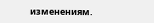изменениям.